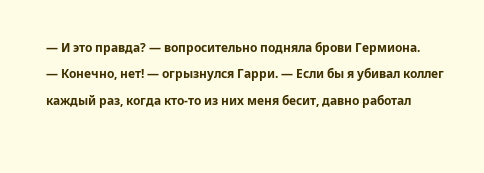— И это правда? — вопросительно подняла брови Гермиона.
— Конечно, нет! — огрызнулся Гарри. — Если бы я убивал коллег каждый раз, когда кто-то из них меня бесит, давно работал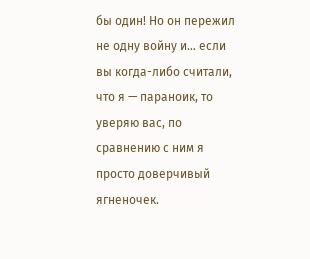бы один! Но он пережил не одну войну и… если вы когда-либо считали, что я — параноик, то уверяю вас, по сравнению с ним я просто доверчивый ягненочек.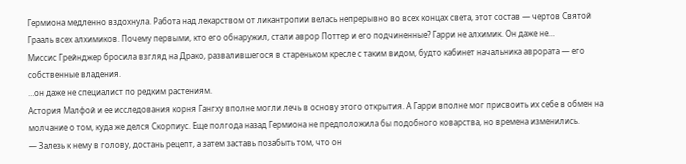Гермиона медленно вздохнула. Работа над лекарством от ликантропии велась непрерывно во всех концах света, этот состав — чертов Святой Грааль всех алхимиков. Почему первыми, кто его обнаружил, стали аврор Поттер и его подчиненные? Гарри не алхимик. Он даже не…
Миссис Грейнджер бросила взгляд на Драко, развалившегося в стареньком кресле с таким видом, будто кабинет начальника аврората — его собственные владения.
…он даже не специалист по редким растениям.
Астория Малфой и ее исследования корня Гангху вполне могли лечь в основу этого открытия. А Гарри вполне мог присвоить их себе в обмен на молчание о том, куда же делся Скорпиус. Еще полгода назад Гермиона не предположила бы подобного коварства, но времена изменились.
— Залезь к нему в голову, достань рецепт, а затем заставь позабыть том, что он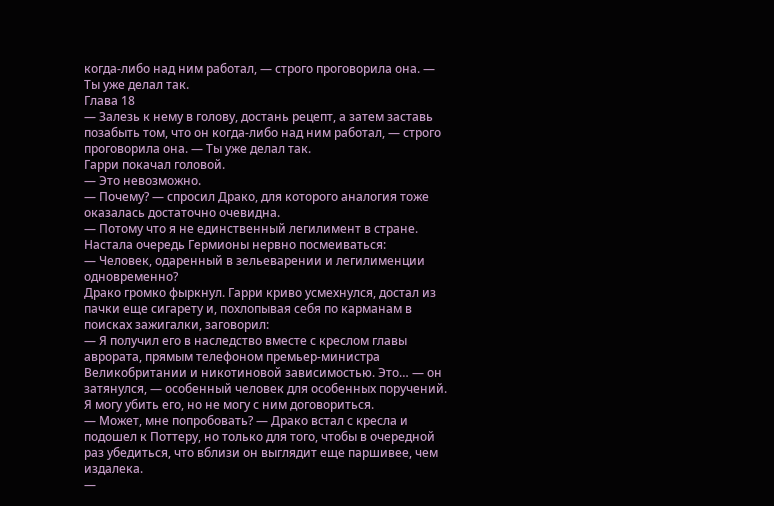когда-либо над ним работал, — строго проговорила она. — Ты уже делал так.
Глава 18
— Залезь к нему в голову, достань рецепт, а затем заставь позабыть том, что он когда-либо над ним работал, — строго проговорила она. — Ты уже делал так.
Гарри покачал головой.
— Это невозможно.
— Почему? — спросил Драко, для которого аналогия тоже оказалась достаточно очевидна.
— Потому что я не единственный легилимент в стране.
Настала очередь Гермионы нервно посмеиваться:
— Человек, одаренный в зельеварении и легилименции одновременно?
Драко громко фыркнул. Гарри криво усмехнулся, достал из пачки еще сигарету и, похлопывая себя по карманам в поисках зажигалки, заговорил:
— Я получил его в наследство вместе с креслом главы аврората, прямым телефоном премьер-министра Великобритании и никотиновой зависимостью. Это… — он затянулся, — особенный человек для особенных поручений. Я могу убить его, но не могу с ним договориться.
— Может, мне попробовать? — Драко встал с кресла и подошел к Поттеру, но только для того, чтобы в очередной раз убедиться, что вблизи он выглядит еще паршивее, чем издалека.
—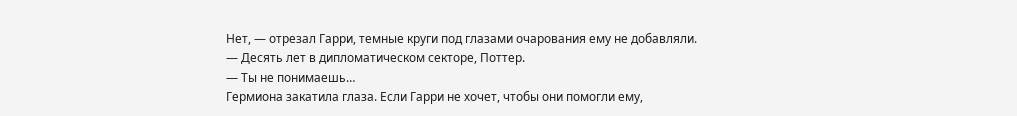Нет, — отрезал Гарри, темные круги под глазами очарования ему не добавляли.
— Десять лет в дипломатическом секторе, Поттер.
— Ты не понимаешь…
Гермиона закатила глаза. Если Гарри не хочет, чтобы они помогли ему,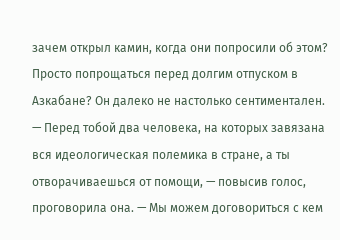зачем открыл камин, когда они попросили об этом? Просто попрощаться перед долгим отпуском в Азкабане? Он далеко не настолько сентиментален.
— Перед тобой два человека, на которых завязана вся идеологическая полемика в стране, а ты отворачиваешься от помощи, — повысив голос, проговорила она. — Мы можем договориться с кем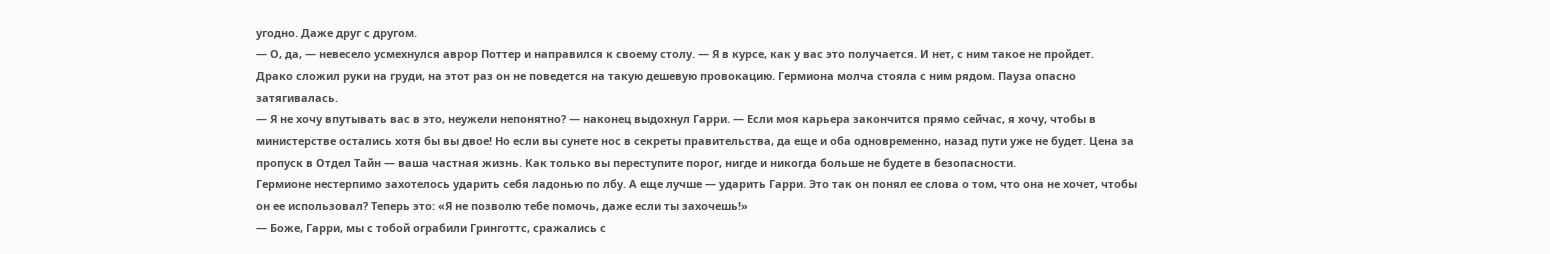угодно. Даже друг с другом.
— О, да, — невесело усмехнулся аврор Поттер и направился к своему столу. — Я в курсе, как у вас это получается. И нет, с ним такое не пройдет.
Драко сложил руки на груди, на этот раз он не поведется на такую дешевую провокацию. Гермиона молча стояла с ним рядом. Пауза опасно затягивалась.
— Я не хочу впутывать вас в это, неужели непонятно? — наконец выдохнул Гарри. — Если моя карьера закончится прямо сейчас, я хочу, чтобы в министерстве остались хотя бы вы двое! Но если вы сунете нос в секреты правительства, да еще и оба одновременно, назад пути уже не будет. Цена за пропуск в Отдел Тайн — ваша частная жизнь. Как только вы переступите порог, нигде и никогда больше не будете в безопасности.
Гермионе нестерпимо захотелось ударить себя ладонью по лбу. А еще лучше — ударить Гарри. Это так он понял ее слова о том, что она не хочет, чтобы он ее использовал? Теперь это: «Я не позволю тебе помочь, даже если ты захочешь!»
— Боже, Гарри, мы с тобой ограбили Гринготтс, сражались с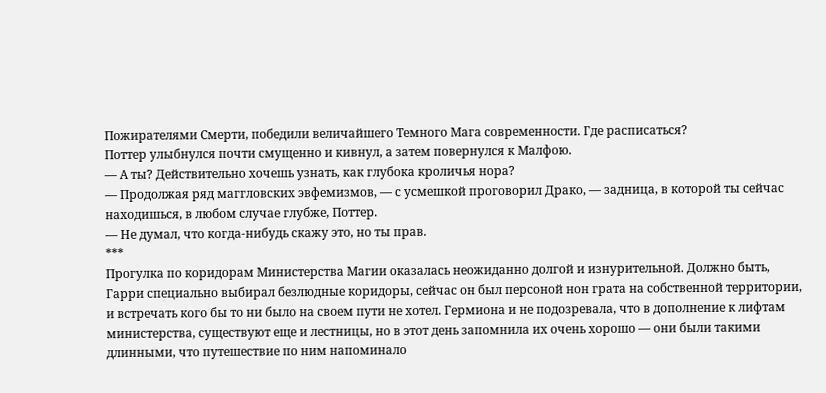Пожирателями Смерти, победили величайшего Темного Мага современности. Где расписаться?
Поттер улыбнулся почти смущенно и кивнул, а затем повернулся к Малфою.
— А ты? Действительно хочешь узнать, как глубока кроличья нора?
— Продолжая ряд маггловских эвфемизмов, — с усмешкой проговорил Драко, — задница, в которой ты сейчас находишься, в любом случае глубже, Поттер.
— Не думал, что когда-нибудь скажу это, но ты прав.
***
Прогулка по коридорам Министерства Магии оказалась неожиданно долгой и изнурительной. Должно быть, Гарри специально выбирал безлюдные коридоры, сейчас он был персоной нон грата на собственной территории, и встречать кого бы то ни было на своем пути не хотел. Гермиона и не подозревала, что в дополнение к лифтам министерства, существуют еще и лестницы, но в этот день запомнила их очень хорошо — они были такими длинными, что путешествие по ним напоминало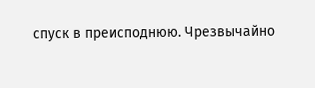спуск в преисподнюю. Чрезвычайно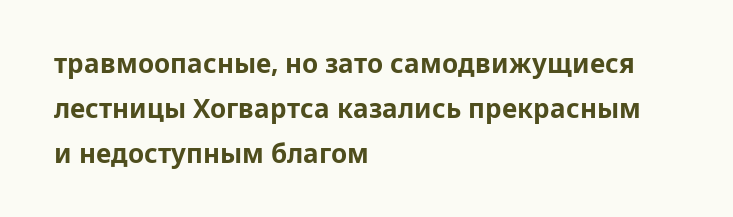травмоопасные, но зато самодвижущиеся лестницы Хогвартса казались прекрасным и недоступным благом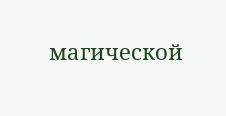магической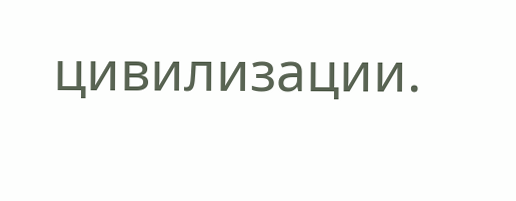цивилизации.